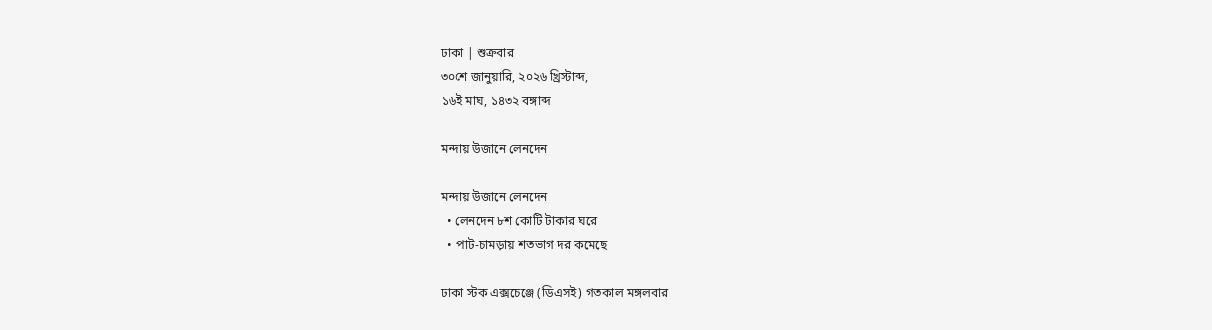ঢাকা | শুক্রবার
৩০শে জানুয়ারি, ২০২৬ খ্রিস্টাব্দ,
১৬ই মাঘ, ১৪৩২ বঙ্গাব্দ

মন্দায় উজানে লেনদেন

মন্দায় উজানে লেনদেন
  • লেনদেন ৮শ কোটি টাকার ঘরে
  • পাট-চামড়ায় শতভাগ দর কমেছে

ঢাকা স্টক এক্সচেঞ্জে (ডিএসই) গতকাল মঙ্গলবার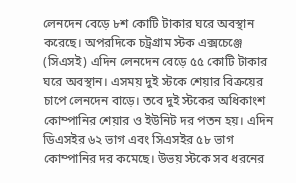লেনদেন বেড়ে ৮শ কোটি টাকার ঘরে অবস্থান করেছে। অপরদিকে চট্রগ্রাম স্টক এক্সচেঞ্জে (সিএসই) এদিন লেনদেন বেড়ে ৫৫ কোটি টাকার ঘরে অবস্থান। এসময় দুই স্টকে শেয়ার বিক্রয়ের চাপে লেনদেন বাড়ে। তবে দুই স্টকের অধিকাংশ কোম্পানির শেয়ার ও ইউনিট দর পতন হয়। এদিন ডিএসইর ৬২ ভাগ এবং সিএসইর ৫৮ ভাগ কোম্পানির দর কমেছে। উভয় স্টকে সব ধরনের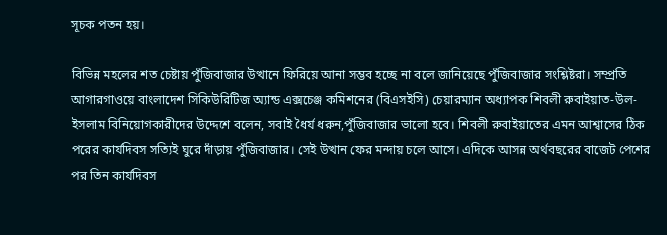সূচক পতন হয়।

বিভিন্ন মহলের শত চেষ্টায় পুঁজিবাজার উত্থানে ফিরিয়ে আনা সম্ভব হচ্ছে না বলে জানিয়েছে পুঁজিবাজার সংশ্লিষ্টরা। সম্প্রতি আগারগাওয়ে বাংলাদেশ সিকিউরিটিজ অ্যান্ড এক্সচেঞ্জ কমিশনের (বিএসইসি) চেয়ারম্যান অধ্যাপক শিবলী রুবাইয়াত-উল-ইসলাম বিনিয়োগকারীদের উদ্দেশে বলেন, সবাই ধৈর্য ধরুন,পুঁজিবাজার ভালো হবে। শিবলী রুবাইয়াতের এমন আশ্বাসের ঠিক পরের কার্যদিবস সত্যিই ঘুরে দাঁড়ায় পুঁজিবাজার। সেই উত্থান ফের মন্দায় চলে আসে। এদিকে আসন্ন অর্থবছরের বাজেট পেশের পর তিন কার্যদিবস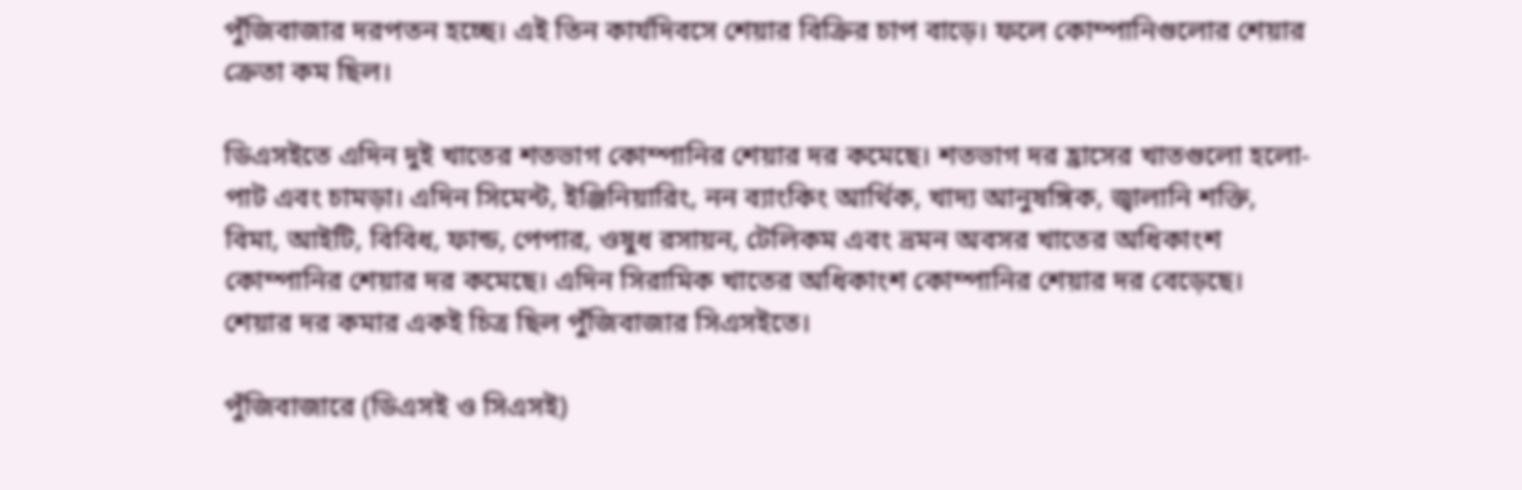পুঁজিবাজার দরপতন হচ্ছে। এই তিন কার্যদিবসে শেয়ার বিক্রির চাপ বাড়ে। ফলে কোম্পানিগুলোর শেয়ার ক্রেতা কম ছিল।

ডিএসইতে এদিন দুই খাতের শতভাগ কোম্পানির শেয়ার দর কমেছে। শতভাগ দর হ্রাসের খাতগুলো হলো- পাট এবং চামড়া। এদিন সিমেন্ট, ইঞ্জিনিয়ারিং, নন ব্যাংকিং আর্থিক, খাদ্য আনুষঙ্গিক, জ্বালানি শক্তি, বিমা, আইটি, বিবিধ, ফান্ড, পেপার, ওষুধ রসায়ন, টেলিকম এবং ভ্রমন অবসর খাতের অধিকাংশ কোম্পানির শেয়ার দর কমেছে। এদিন সিরামিক খাতের অধিকাংশ কোম্পানির শেয়ার দর বেড়েছে। শেয়ার দর কমার একই চিত্র ছিল পুঁজিবাজার সিএসইতে।

পুঁজিবাজারে (ডিএসই ও সিএসই)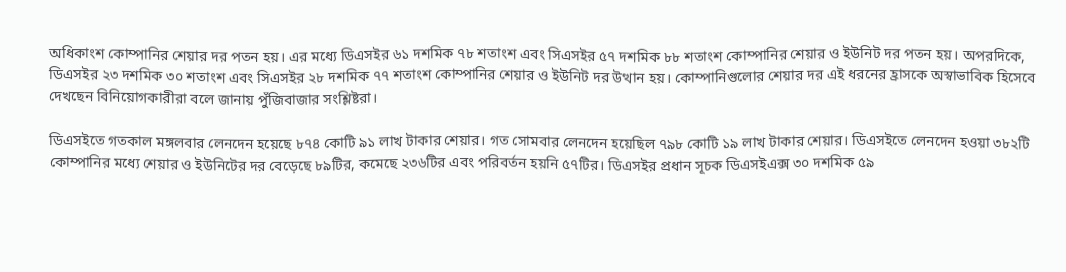অধিকাংশ কোম্পানির শেয়ার দর পতন হয়। এর মধ্যে ডিএসইর ৬১ দশমিক ৭৮ শতাংশ এবং সিএসইর ৫৭ দশমিক ৮৮ শতাংশ কোম্পানির শেয়ার ও ইউনিট দর পতন হয়। অপরদিকে, ডিএসইর ২৩ দশমিক ৩০ শতাংশ এবং সিএসইর ২৮ দশমিক ৭৭ শতাংশ কোম্পানির শেয়ার ও ইউনিট দর উত্থান হয়। কোম্পানিগুলোর শেয়ার দর এই ধরনের হ্রাসকে অস্বাভাবিক হিসেবে দেখছেন বিনিয়োগকারীরা বলে জানায় পুঁজিবাজার সংশ্লিষ্টরা।

ডিএসইতে গতকাল মঙ্গলবার লেনদেন হয়েছে ৮৭৪ কোটি ৯১ লাখ টাকার শেয়ার। গত সোমবার লেনদেন হয়েছিল ৭৯৮ কোটি ১৯ লাখ টাকার শেয়ার। ডিএসইতে লেনদেন হওয়া ৩৮২টি কোম্পানির মধ্যে শেয়ার ও ইউনিটের দর বেড়েছে ৮৯টির, কমেছে ২৩৬টির এবং পরিবর্তন হয়নি ৫৭টির। ডিএসইর প্রধান সূচক ডিএসইএক্স ৩০ দশমিক ৫৯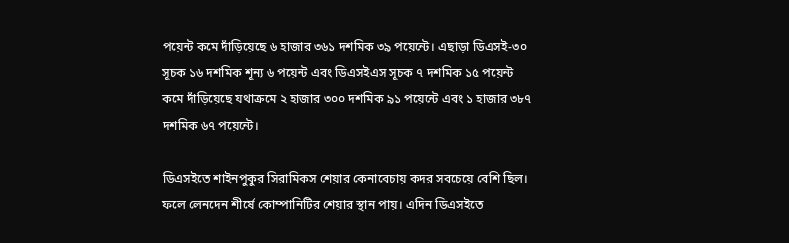পয়েন্ট কমে দাঁড়িয়েছে ৬ হাজার ৩৬১ দশমিক ৩৯ পয়েন্টে। এছাড়া ডিএসই-৩০ সূচক ১৬ দশমিক শূন্য ৬ পয়েন্ট এবং ডিএসইএস সূচক ৭ দশমিক ১৫ পয়েন্ট কমে দাঁড়িয়েছে যথাক্রমে ২ হাজার ৩০০ দশমিক ৯১ পয়েন্টে এবং ১ হাজার ৩৮৭ দশমিক ৬৭ পয়েন্টে।

ডিএসইতে শাইনপুকুর সিরামিকস শেয়ার কেনাবেচায় কদর সবচেয়ে বেশি ছিল। ফলে লেনদেন শীর্ষে কোম্পানিটির শেয়ার স্থান পায়। এদিন ডিএসইতে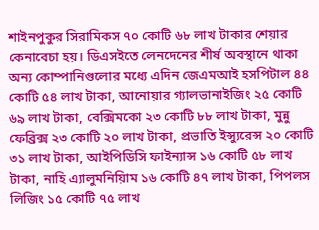শাইনপুকুর সিরামিকস ৭০ কোটি ৬৮ লাখ টাকার শেয়ার কেনাবেচা হয়। ডিএসইতে লেনদেনের শীর্ষ অবস্থানে থাকা অন্য কোম্পানিগুলোর মধ্যে এদিন জেএমআই হসপিটাল ৪৪ কোটি ৫৪ লাখ টাকা, আনোয়ার গ্যালভানাইজিং ২৫ কোটি ৬৯ লাখ টাকা, বেক্সিমকো ২৩ কোটি ৮৮ লাখ টাকা, মুন্নু ফেব্রিক্স ২৩ কোটি ২০ লাখ টাকা, প্রভাতি ইন্স্যুরেন্স ২০ কোটি ৩১ লাখ টাকা, আইপিডিসি ফাইন্যান্স ১৬ কোটি ৫৮ লাখ টাকা, নাহি এ্যালুমনিয়িাম ১৬ কোটি ৪৭ লাখ টাকা, পিপলস লিজিং ১৫ কোটি ৭৫ লাখ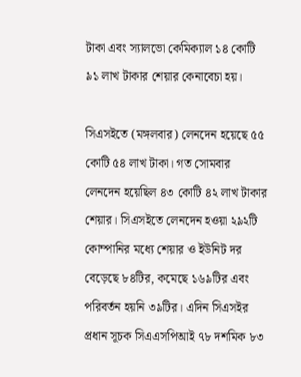টাকা এবং স্যালভো কেমিক্যাল ১৪ কোটি ৯১ লাখ টাকার শেয়ার কেনাবেচা হয়।

সিএসইতে (মঙ্গলবার) লেনদেন হয়েছে ৫৫ কোটি ৫৪ লাখ টাকা। গত সোমবার লেনদেন হয়েছিল ৪৩ কোটি ৪২ লাখ টাকার শেয়ার। সিএসইতে লেনদেন হওয়া ২৯২টি কোম্পানির মধ্যে শেয়ার ও ইউনিট দর বেড়েছে ৮৪টির, কমেছে ১৬৯টির এবং পরিবর্তন হয়নি ৩৯টির। এদিন সিএসইর প্রধান সূচক সিএএসপিআই ৭৮ দশমিক ৮৩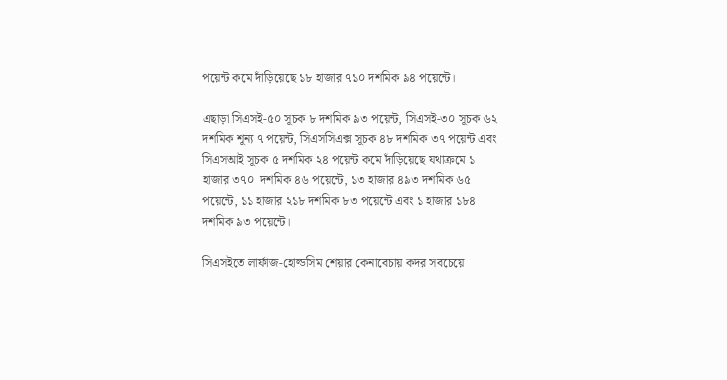পয়েন্ট কমে দাঁড়িয়েছে ১৮ হাজার ৭১০ দশমিক ৯৪ পয়েন্টে।

এছাড়া সিএসই-৫০ সূচক ৮ দশমিক ৯৩ পয়েন্ট, সিএসই-৩০ সূচক ৬২ দশমিক শূন্য ৭ পয়েন্ট, সিএসসিএক্স সূচক ৪৮ দশমিক ৩৭ পয়েন্ট এবং সিএসআই সূচক ৫ দশমিক ২৪ পয়েন্ট কমে দাঁড়িয়েছে যথাক্রমে ১ হাজার ৩৭০  দশমিক ৪৬ পয়েন্টে, ১৩ হাজার ৪৯৩ দশমিক ৬৫ পয়েন্টে, ১১ হাজার ২১৮ দশমিক ৮৩ পয়েন্টে এবং ১ হাজার ১৮৪ দশমিক ৯৩ পয়েন্টে।

সিএসইতে লার্ফাজ-হোল্ডসিম শেয়ার কেনাবেচায় কদর সবচেয়ে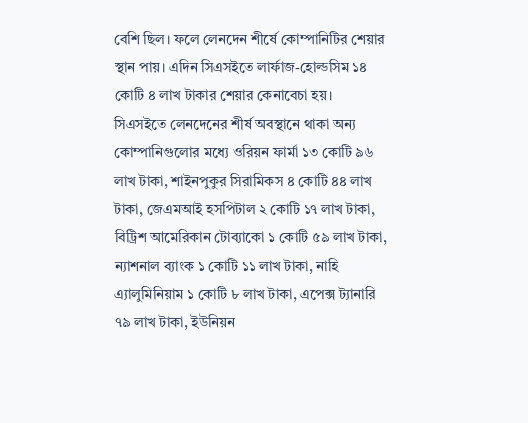বেশি ছিল। ফলে লেনদেন শীর্ষে কোম্পানিটির শেয়ার স্থান পায়। এদিন সিএসইতে লার্ফাজ-হোল্ডসিম ১৪ কোটি ৪ লাখ টাকার শেয়ার কেনাবেচা হয়। সিএসইতে লেনদেনের শীর্ষ অবস্থানে থাকা অন্য কোম্পানিগুলোর মধ্যে ওরিয়ন ফার্মা ১৩ কোটি ৯৬ লাখ টাকা, শাইনপুকুর সিরামিকস ৪ কোটি ৪৪ লাখ টাকা, জেএমআই হসপিটাল ২ কোটি ১৭ লাখ টাকা, বিট্রিশ আমেরিকান টোব্যাকো ১ কোটি ৫৯ লাখ টাকা, ন্যাশনাল ব্যাংক ১ কোটি ১১ লাখ টাকা, নাহি এ্যালুমিনিয়াম ১ কোটি ৮ লাখ টাকা, এপেক্স ট্যানারি ৭৯ লাখ টাকা, ইউনিয়ন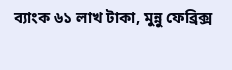ব্যাংক ৬১ লাখ টাকা, মুন্নু ফেব্রিক্স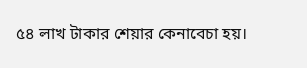৫৪ লাখ টাকার শেয়ার কেনাবেচা হয়।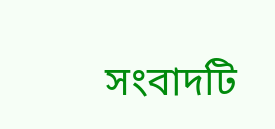সংবাদটি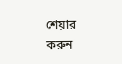শেয়ার করুন